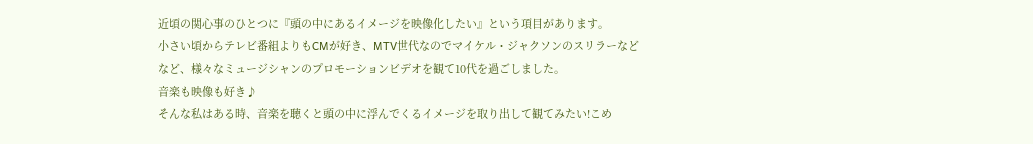近頃の関心事のひとつに『頭の中にあるイメージを映像化したい』という項目があります。
小さい頃からテレビ番組よりもCMが好き、MTV世代なのでマイケル・ジャクソンのスリラーなどなど、様々なミュージシャンのプロモーションビデオを観て10代を過ごしました。
音楽も映像も好き♪
そんな私はある時、音楽を聴くと頭の中に浮んでくるイメージを取り出して観てみたい!こめ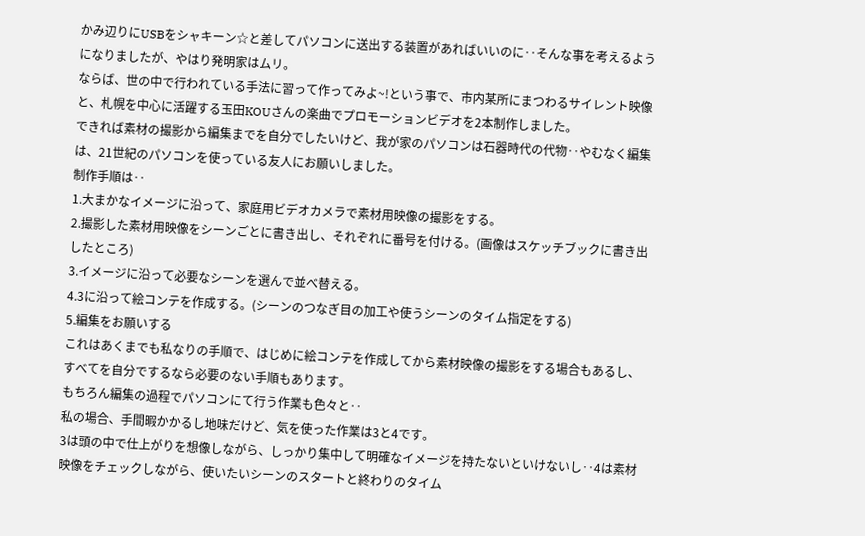かみ辺りにUSBをシャキーン☆と差してパソコンに送出する装置があればいいのに‥そんな事を考えるようになりましたが、やはり発明家はムリ。
ならば、世の中で行われている手法に習って作ってみよ~!という事で、市内某所にまつわるサイレント映像と、札幌を中心に活躍する玉田KOUさんの楽曲でプロモーションビデオを2本制作しました。
できれば素材の撮影から編集までを自分でしたいけど、我が家のパソコンは石器時代の代物‥やむなく編集は、21世紀のパソコンを使っている友人にお願いしました。
制作手順は‥
1.大まかなイメージに沿って、家庭用ビデオカメラで素材用映像の撮影をする。
2.撮影した素材用映像をシーンごとに書き出し、それぞれに番号を付ける。(画像はスケッチブックに書き出したところ)
3.イメージに沿って必要なシーンを選んで並べ替える。
4.3に沿って絵コンテを作成する。(シーンのつなぎ目の加工や使うシーンのタイム指定をする)
5.編集をお願いする
これはあくまでも私なりの手順で、はじめに絵コンテを作成してから素材映像の撮影をする場合もあるし、すべてを自分でするなら必要のない手順もあります。
もちろん編集の過程でパソコンにて行う作業も色々と‥
私の場合、手間暇かかるし地味だけど、気を使った作業は3と4です。
3は頭の中で仕上がりを想像しながら、しっかり集中して明確なイメージを持たないといけないし‥4は素材映像をチェックしながら、使いたいシーンのスタートと終わりのタイム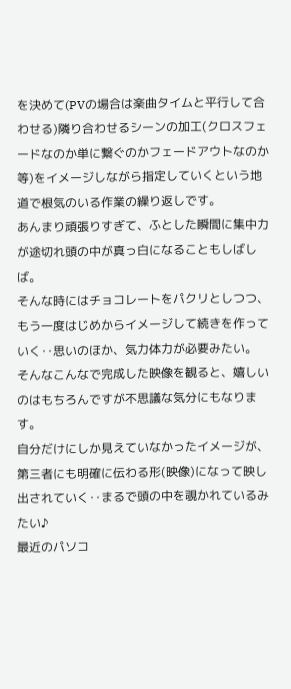を決めて(PVの場合は楽曲タイムと平行して合わせる)隣り合わせるシーンの加工(クロスフェードなのか単に繋ぐのかフェードアウトなのか等)をイメージしながら指定していくという地道で根気のいる作業の繰り返しです。
あんまり頑張りすぎて、ふとした瞬間に集中力が途切れ頭の中が真っ白になることもしばしば。
そんな時にはチョコレートをパクリとしつつ、もう一度はじめからイメージして続きを作っていく‥思いのほか、気力体力が必要みたい。
そんなこんなで完成した映像を観ると、嬉しいのはもちろんですが不思議な気分にもなります。
自分だけにしか見えていなかったイメージが、第三者にも明確に伝わる形(映像)になって映し出されていく‥まるで頭の中を覗かれているみたい♪
最近のパソコ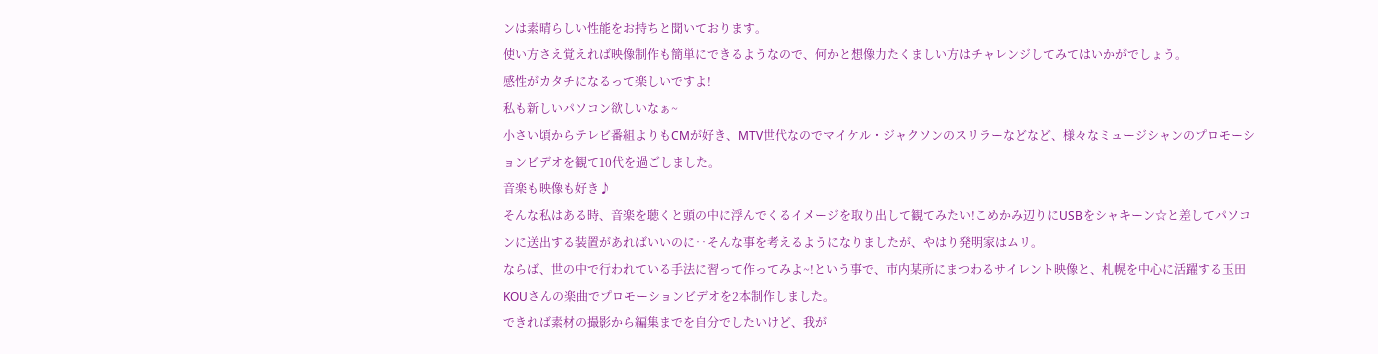ンは素晴らしい性能をお持ちと聞いております。
使い方さえ覚えれば映像制作も簡単にできるようなので、何かと想像力たくましい方はチャレンジしてみてはいかがでしょう。
感性がカタチになるって楽しいですよ!
私も新しいパソコン欲しいなぁ~
小さい頃からテレビ番組よりもCMが好き、MTV世代なのでマイケル・ジャクソンのスリラーなどなど、様々なミュージシャンのプロモーションビデオを観て10代を過ごしました。
音楽も映像も好き♪
そんな私はある時、音楽を聴くと頭の中に浮んでくるイメージを取り出して観てみたい!こめかみ辺りにUSBをシャキーン☆と差してパソコンに送出する装置があればいいのに‥そんな事を考えるようになりましたが、やはり発明家はムリ。
ならば、世の中で行われている手法に習って作ってみよ~!という事で、市内某所にまつわるサイレント映像と、札幌を中心に活躍する玉田KOUさんの楽曲でプロモーションビデオを2本制作しました。
できれば素材の撮影から編集までを自分でしたいけど、我が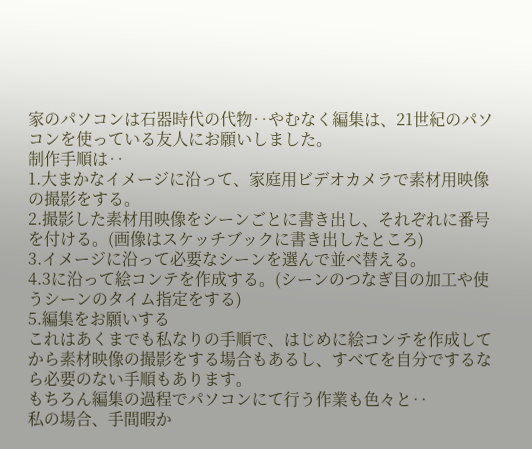家のパソコンは石器時代の代物‥やむなく編集は、21世紀のパソコンを使っている友人にお願いしました。
制作手順は‥
1.大まかなイメージに沿って、家庭用ビデオカメラで素材用映像の撮影をする。
2.撮影した素材用映像をシーンごとに書き出し、それぞれに番号を付ける。(画像はスケッチブックに書き出したところ)
3.イメージに沿って必要なシーンを選んで並べ替える。
4.3に沿って絵コンテを作成する。(シーンのつなぎ目の加工や使うシーンのタイム指定をする)
5.編集をお願いする
これはあくまでも私なりの手順で、はじめに絵コンテを作成してから素材映像の撮影をする場合もあるし、すべてを自分でするなら必要のない手順もあります。
もちろん編集の過程でパソコンにて行う作業も色々と‥
私の場合、手間暇か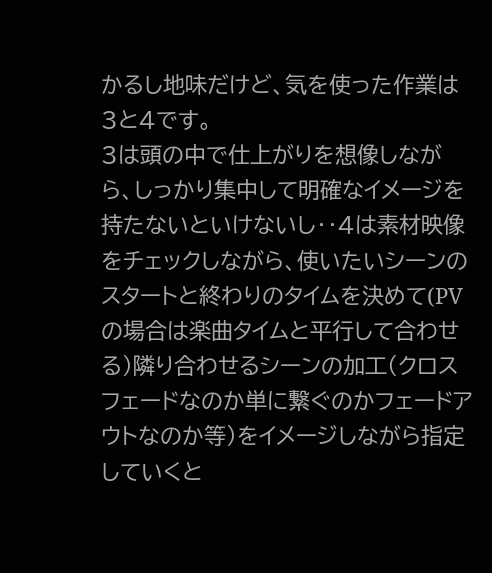かるし地味だけど、気を使った作業は3と4です。
3は頭の中で仕上がりを想像しながら、しっかり集中して明確なイメージを持たないといけないし‥4は素材映像をチェックしながら、使いたいシーンのスタートと終わりのタイムを決めて(PVの場合は楽曲タイムと平行して合わせる)隣り合わせるシーンの加工(クロスフェードなのか単に繋ぐのかフェードアウトなのか等)をイメージしながら指定していくと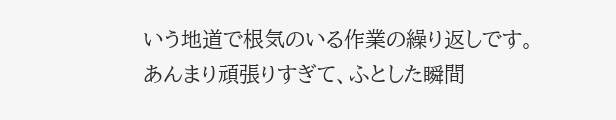いう地道で根気のいる作業の繰り返しです。
あんまり頑張りすぎて、ふとした瞬間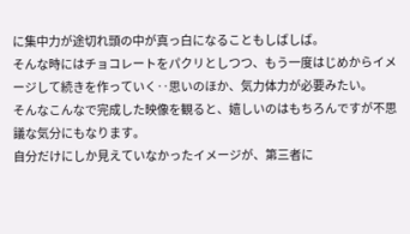に集中力が途切れ頭の中が真っ白になることもしばしば。
そんな時にはチョコレートをパクリとしつつ、もう一度はじめからイメージして続きを作っていく‥思いのほか、気力体力が必要みたい。
そんなこんなで完成した映像を観ると、嬉しいのはもちろんですが不思議な気分にもなります。
自分だけにしか見えていなかったイメージが、第三者に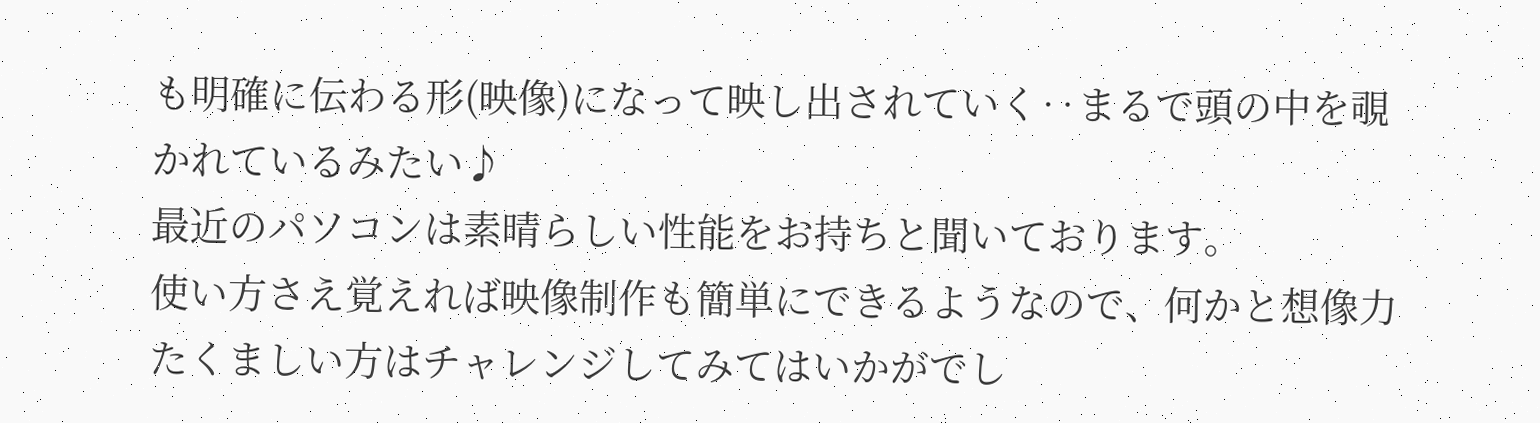も明確に伝わる形(映像)になって映し出されていく‥まるで頭の中を覗かれているみたい♪
最近のパソコンは素晴らしい性能をお持ちと聞いております。
使い方さえ覚えれば映像制作も簡単にできるようなので、何かと想像力たくましい方はチャレンジしてみてはいかがでし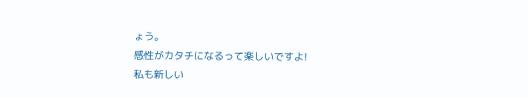ょう。
感性がカタチになるって楽しいですよ!
私も新しい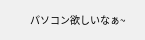パソコン欲しいなぁ~